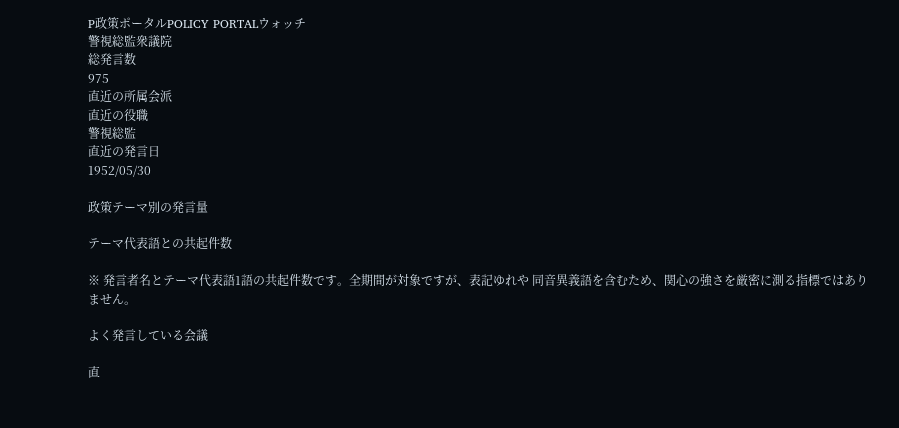P政策ポータルPOLICY PORTALウォッチ
警視総監衆議院
総発言数
975
直近の所属会派
直近の役職
警視総監
直近の発言日
1952/05/30

政策テーマ別の発言量

テーマ代表語との共起件数

※ 発言者名とテーマ代表語1語の共起件数です。全期間が対象ですが、表記ゆれや 同音異義語を含むため、関心の強さを厳密に測る指標ではありません。

よく発言している会議

直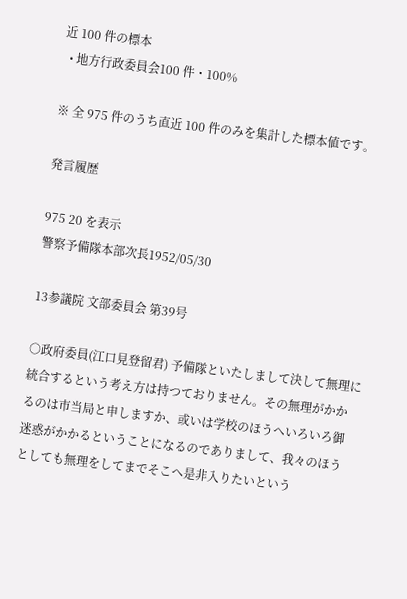近 100 件の標本
  • 地方行政委員会100 件・100%

※ 全 975 件のうち直近 100 件のみを集計した標本値です。

発言履歴

975 20 を表示
警察予備隊本部次長1952/05/30

13参議院 文部委員会 第39号

○政府委員(江口見登留君) 予備隊といたしまして決して無理に統合するという考え方は持つておりません。その無理がかかるのは市当局と申しますか、或いは学校のほうへいろいろ御迷惑がかかるということになるのでありまして、我々のほうとしても無理をしてまでそこへ是非入りたいという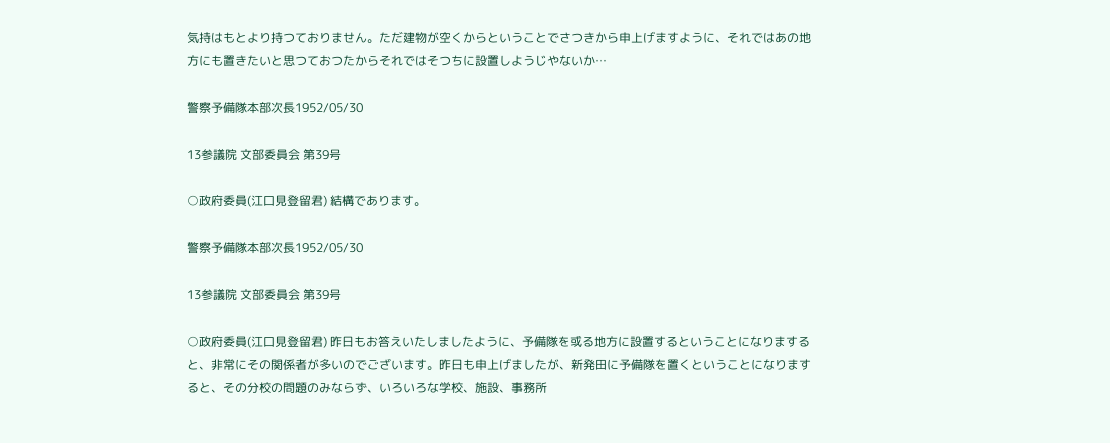気持はもとより持つておりません。ただ建物が空くからということでさつきから申上げますように、それではあの地方にも置きたいと思つておつたからそれではそつちに設置しようじやないか…

警察予備隊本部次長1952/05/30

13参議院 文部委員会 第39号

○政府委員(江口見登留君) 結構であります。

警察予備隊本部次長1952/05/30

13参議院 文部委員会 第39号

○政府委員(江口見登留君) 昨日もお答えいたしましたように、予備隊を或る地方に設置するということになりますると、非常にその関係者が多いのでございます。昨日も申上げましたが、新発田に予備隊を置くということになりますると、その分校の問題のみならず、いろいろな学校、施設、事務所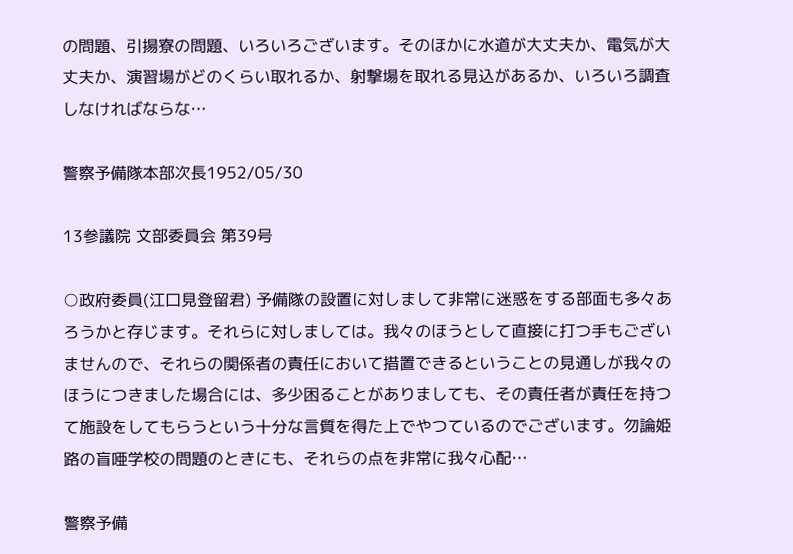の問題、引揚寮の問題、いろいろございます。そのほかに水道が大丈夫か、電気が大丈夫か、演習場がどのくらい取れるか、射撃場を取れる見込があるか、いろいろ調査しなければならな…

警察予備隊本部次長1952/05/30

13参議院 文部委員会 第39号

○政府委員(江口見登留君) 予備隊の設置に対しまして非常に迷惑をする部面も多々あろうかと存じます。それらに対しましては。我々のほうとして直接に打つ手もございませんので、それらの関係者の責任において措置できるということの見通しが我々のほうにつきました場合には、多少困ることがありましても、その責任者が責任を持つて施設をしてもらうという十分な言質を得た上でやつているのでございます。勿論姫路の盲唖学校の問題のときにも、それらの点を非常に我々心配…

警察予備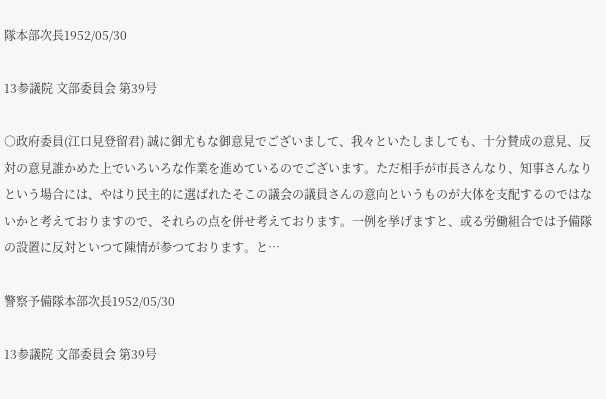隊本部次長1952/05/30

13参議院 文部委員会 第39号

○政府委員(江口見登留君) 誠に御尤もな御意見でございまして、我々といたしましても、十分賛成の意見、反対の意見誰かめた上でいろいろな作業を進めているのでございます。ただ相手が市長さんなり、知事さんなりという場合には、やはり民主的に選ばれたそこの議会の議員さんの意向というものが大体を支配するのではないかと考えておりますので、それらの点を併せ考えております。一例を挙げますと、或る労働組合では予備隊の設置に反対といつて陳情が参つております。と…

警察予備隊本部次長1952/05/30

13参議院 文部委員会 第39号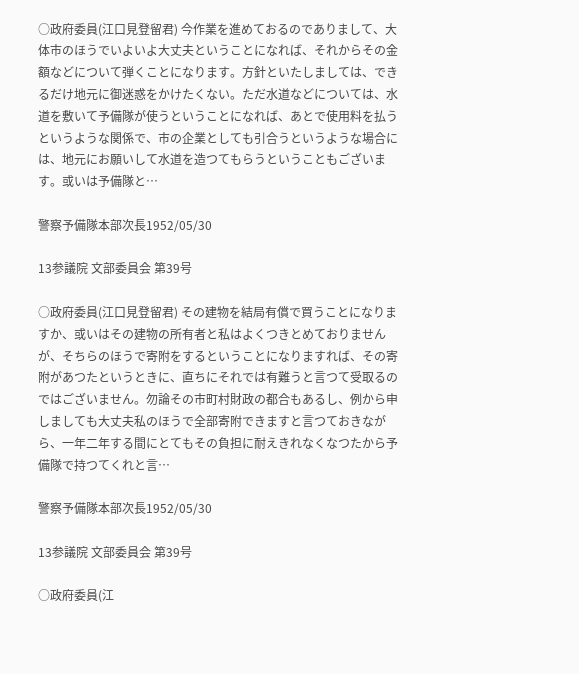○政府委員(江口見登留君) 今作業を進めておるのでありまして、大体市のほうでいよいよ大丈夫ということになれば、それからその金額などについて弾くことになります。方針といたしましては、できるだけ地元に御迷惑をかけたくない。ただ水道などについては、水道を敷いて予備隊が使うということになれば、あとで使用料を払うというような関係で、市の企業としても引合うというような場合には、地元にお願いして水道を造つてもらうということもございます。或いは予備隊と…

警察予備隊本部次長1952/05/30

13参議院 文部委員会 第39号

○政府委員(江口見登留君) その建物を結局有償で買うことになりますか、或いはその建物の所有者と私はよくつきとめておりませんが、そちらのほうで寄附をするということになりますれば、その寄附があつたというときに、直ちにそれでは有難うと言つて受取るのではございません。勿論その市町村財政の都合もあるし、例から申しましても大丈夫私のほうで全部寄附できますと言つておきながら、一年二年する間にとてもその負担に耐えきれなくなつたから予備隊で持つてくれと言…

警察予備隊本部次長1952/05/30

13参議院 文部委員会 第39号

○政府委員(江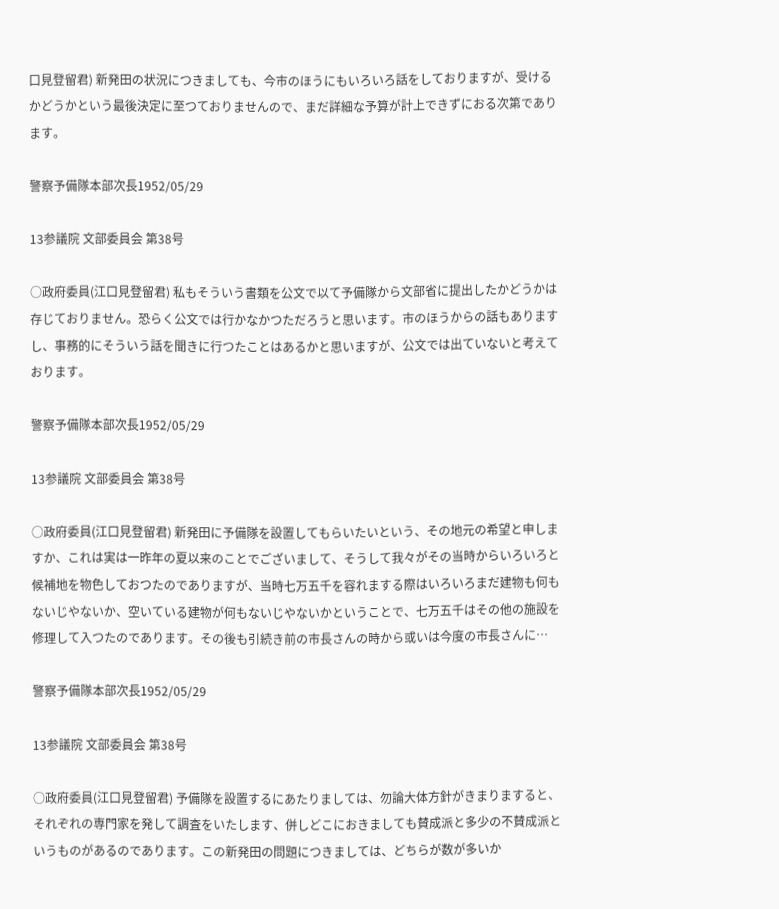口見登留君) 新発田の状況につきましても、今市のほうにもいろいろ話をしておりますが、受けるかどうかという最後決定に至つておりませんので、まだ詳細な予算が計上できずにおる次第であります。

警察予備隊本部次長1952/05/29

13参議院 文部委員会 第38号

○政府委員(江口見登留君) 私もそういう書類を公文で以て予備隊から文部省に提出したかどうかは存じておりません。恐らく公文では行かなかつただろうと思います。市のほうからの話もありますし、事務的にそういう話を聞きに行つたことはあるかと思いますが、公文では出ていないと考えております。

警察予備隊本部次長1952/05/29

13参議院 文部委員会 第38号

○政府委員(江口見登留君) 新発田に予備隊を設置してもらいたいという、その地元の希望と申しますか、これは実は一昨年の夏以来のことでございまして、そうして我々がその当時からいろいろと候補地を物色しておつたのでありますが、当時七万五千を容れまする際はいろいろまだ建物も何もないじやないか、空いている建物が何もないじやないかということで、七万五千はその他の施設を修理して入つたのであります。その後も引続き前の市長さんの時から或いは今度の市長さんに…

警察予備隊本部次長1952/05/29

13参議院 文部委員会 第38号

○政府委員(江口見登留君) 予備隊を設置するにあたりましては、勿論大体方針がきまりますると、それぞれの専門家を発して調査をいたします、併しどこにおきましても賛成派と多少の不賛成派というものがあるのであります。この新発田の問題につきましては、どちらが数が多いか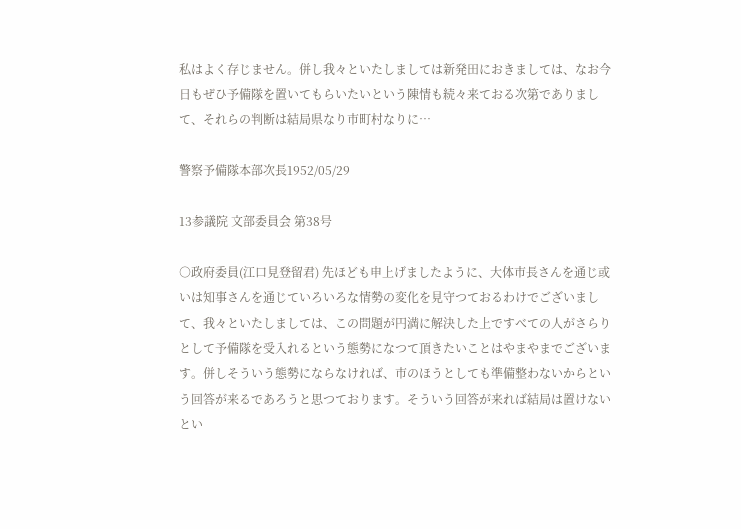私はよく存じません。併し我々といたしましては新発田におきましては、なお今日もぜひ予備隊を置いてもらいたいという陳情も続々来ておる次第でありまして、それらの判断は結局県なり市町村なりに…

警察予備隊本部次長1952/05/29

13参議院 文部委員会 第38号

○政府委員(江口見登留君) 先ほども申上げましたように、大体市長さんを通じ或いは知事さんを通じていろいろな情勢の変化を見守つておるわけでございまして、我々といたしましては、この問題が円満に解決した上ですべての人がさらりとして予備隊を受入れるという態勢になつて頂きたいことはやまやまでございます。併しそういう態勢にならなければ、市のほうとしても準備整わないからという回答が来るであろうと思つております。そういう回答が来れば結局は置けないとい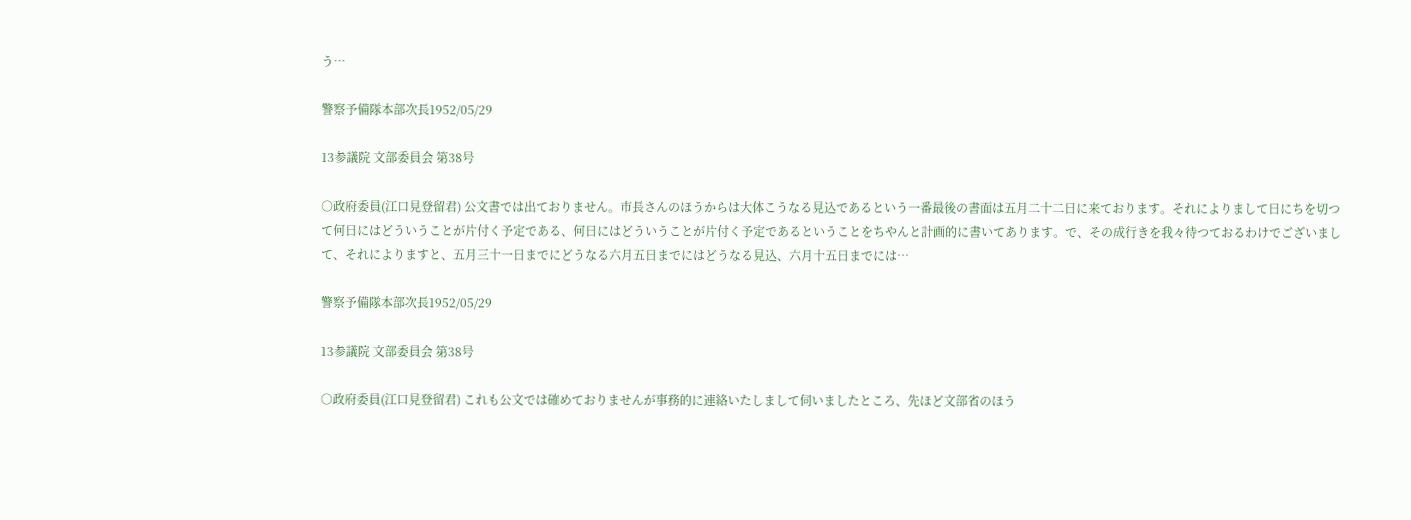う…

警察予備隊本部次長1952/05/29

13参議院 文部委員会 第38号

○政府委員(江口見登留君) 公文書では出ておりません。市長さんのほうからは大体こうなる見込であるという一番最後の書面は五月二十二日に来ております。それによりまして日にちを切つて何日にはどういうことが片付く予定である、何日にはどういうことが片付く予定であるということをちやんと計画的に書いてあります。で、その成行きを我々待つておるわけでございまして、それによりますと、五月三十一日までにどうなる六月五日までにはどうなる見込、六月十五日までには…

警察予備隊本部次長1952/05/29

13参議院 文部委員会 第38号

○政府委員(江口見登留君) これも公文では確めておりませんが事務的に連絡いたしまして伺いましたところ、先ほど文部省のほう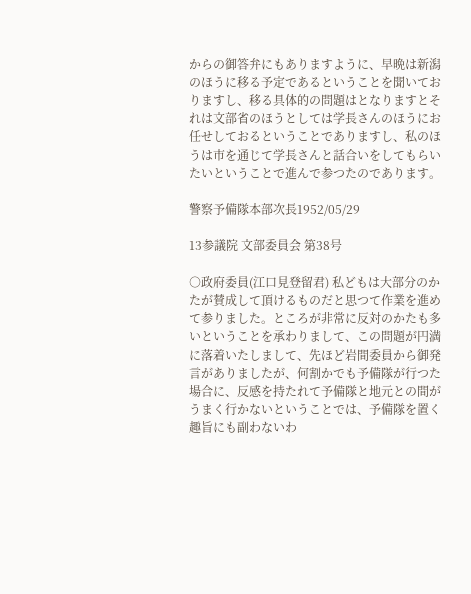からの御答弁にもありますように、早晩は新潟のほうに移る予定であるということを聞いておりますし、移る具体的の問題はとなりますとそれは文部省のほうとしては学長さんのほうにお任せしておるということでありますし、私のほうは市を通じて学長さんと話合いをしてもらいたいということで進んで参つたのであります。

警察予備隊本部次長1952/05/29

13参議院 文部委員会 第38号

○政府委員(江口見登留君) 私どもは大部分のかたが賛成して頂けるものだと思つて作業を進めて参りました。ところが非常に反対のかたも多いということを承わりまして、この問題が円満に落着いたしまして、先ほど岩間委員から御発言がありましたが、何割かでも予備隊が行つた場合に、反感を持たれて予備隊と地元との間がうまく行かないということでは、予備隊を置く趣旨にも副わないわ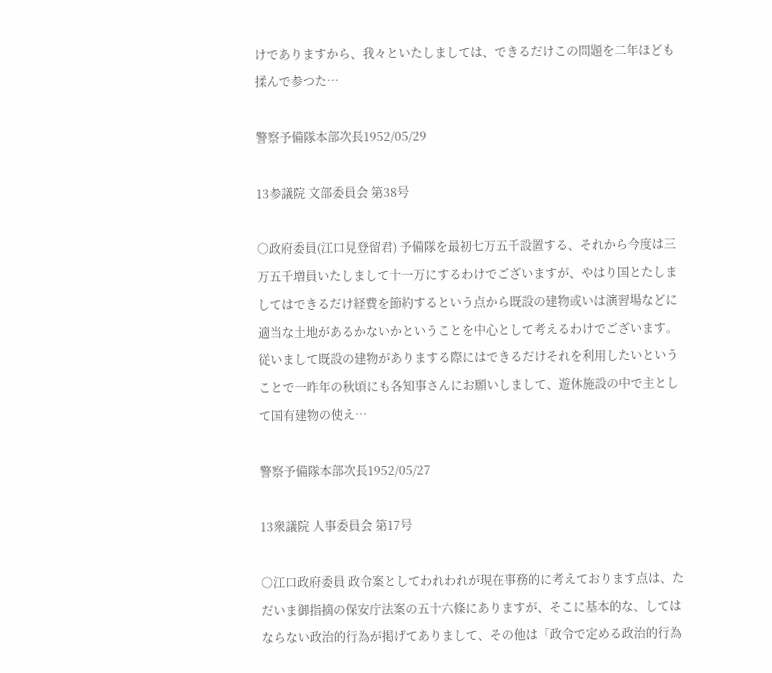けでありますから、我々といたしましては、できるだけこの問題を二年ほども揉んで参つた…

警察予備隊本部次長1952/05/29

13参議院 文部委員会 第38号

○政府委員(江口見登留君) 予備隊を最初七万五千設置する、それから今度は三万五千増員いたしまして十一万にするわけでございますが、やはり国とたしましてはできるだけ経費を節約するという点から既設の建物或いは演習場などに適当な土地があるかないかということを中心として考えるわけでございます。従いまして既設の建物がありまする際にはできるだけそれを利用したいということで一昨年の秋頃にも各知事さんにお願いしまして、遊休施設の中で主として国有建物の使え…

警察予備隊本部次長1952/05/27

13衆議院 人事委員会 第17号

○江口政府委員 政令案としてわれわれが現在事務的に考えております点は、ただいま御指摘の保安庁法案の五十六條にありますが、そこに基本的な、してはならない政治的行為が掲げてありまして、その他は「政令で定める政治的行為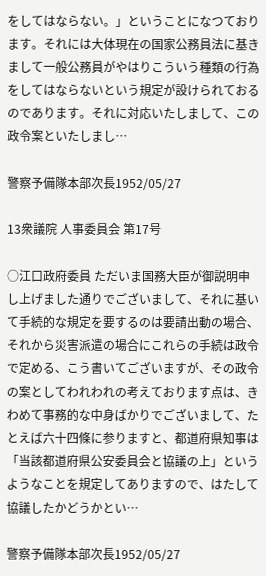をしてはならない。」ということになつております。それには大体現在の国家公務員法に基きまして一般公務員がやはりこういう種類の行為をしてはならないという規定が設けられておるのであります。それに対応いたしまして、この政令案といたしまし…

警察予備隊本部次長1952/05/27

13衆議院 人事委員会 第17号

○江口政府委員 ただいま国務大臣が御説明申し上げました通りでございまして、それに基いて手続的な規定を要するのは要請出動の場合、それから災害派遣の場合にこれらの手続は政令で定める、こう書いてございますが、その政令の案としてわれわれの考えております点は、きわめて事務的な中身ばかりでございまして、たとえば六十四條に参りますと、都道府県知事は「当該都道府県公安委員会と協議の上」というようなことを規定してありますので、はたして協議したかどうかとい…

警察予備隊本部次長1952/05/27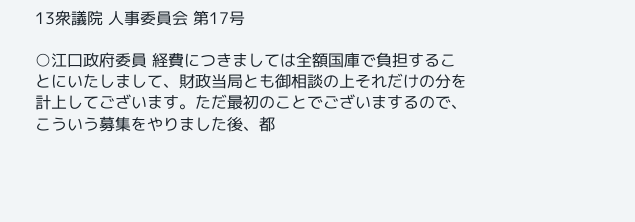13衆議院 人事委員会 第17号

○江口政府委員 経費につきましては全額国庫で負担することにいたしまして、財政当局とも御相談の上それだけの分を計上してございます。ただ最初のことでございまするので、こういう募集をやりました後、都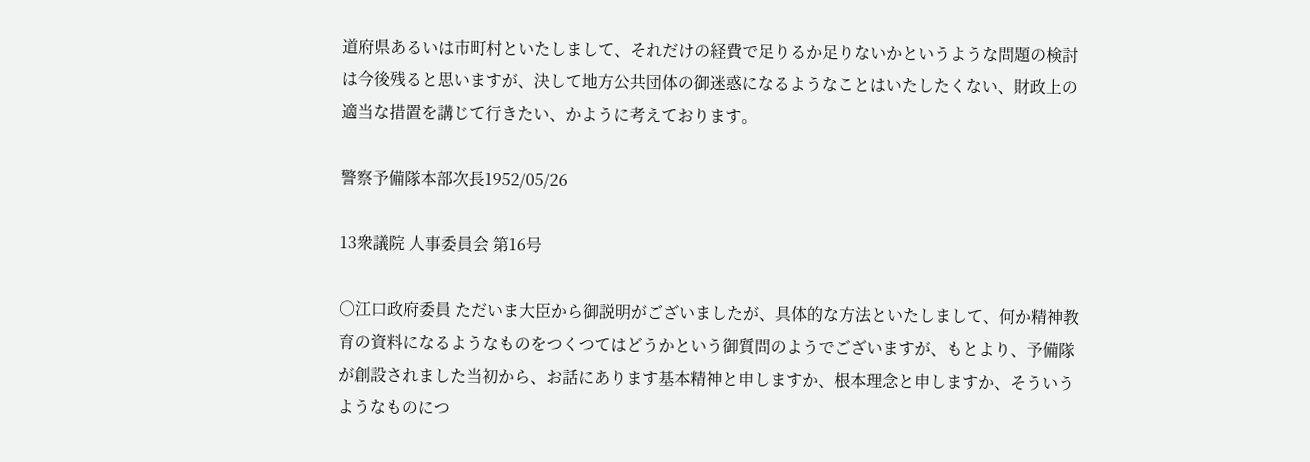道府県あるいは市町村といたしまして、それだけの経費で足りるか足りないかというような問題の検討は今後残ると思いますが、決して地方公共団体の御迷惑になるようなことはいたしたくない、財政上の適当な措置を講じて行きたい、かように考えております。

警察予備隊本部次長1952/05/26

13衆議院 人事委員会 第16号

○江口政府委員 ただいま大臣から御説明がございましたが、具体的な方法といたしまして、何か精神教育の資料になるようなものをつくつてはどうかという御質問のようでございますが、もとより、予備隊が創設されました当初から、お話にあります基本精神と申しますか、根本理念と申しますか、そういうようなものにつ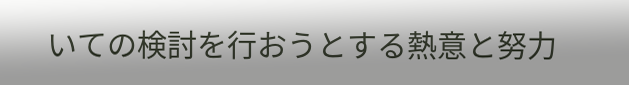いての検討を行おうとする熱意と努力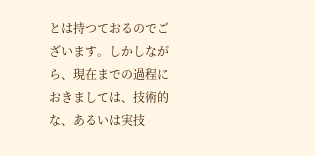とは持つておるのでございます。しかしながら、現在までの過程におきましては、技術的な、あるいは実技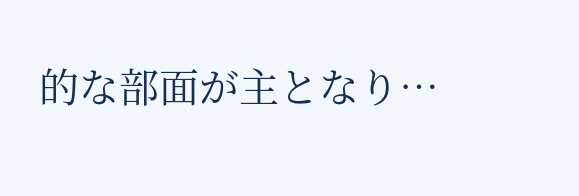的な部面が主となり…